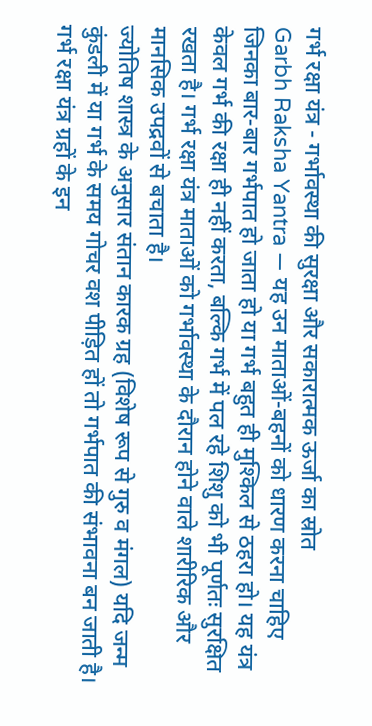गर्भ रक्षा यंत्र - गर्भावस्था की सुरक्षा और सकारात्मक ऊर्जा का स्रोत
Garbh Raksha Yantra — यह उन माताओं-बहनों को धारण करना चाहिए जिनका बार-बार गर्भपात हो जाता हो या गर्भ बहुत ही मुश्किल से ठहरा हो। यह यंत्र केवल गर्भ की रक्षा ही नहीं करता, बल्कि गर्भ में पल रहे शिशु को भी पूर्णतः सुरक्षित रखता है। गर्भ रक्षा यंत्र माताओं को गर्भावस्था के दौरान होने वाले शारीरिक और मानसिक उपद्रवों से बचाता है।
ज्योतिष शास्त्र के अनुसार संतान कारक ग्रह (विशेष रूप से गुरु व मंगल) यदि जन्म कुंडली में या गर्भ के समय गोचर वश पीड़ित हों तो गर्भपात की संभावना बन जाती है। गर्भ रक्षा यंत्र ग्रहों के इन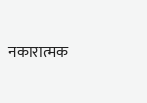नकारात्मक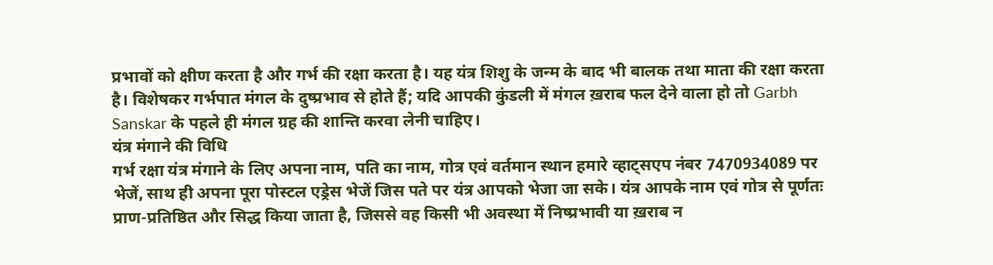प्रभावों को क्षीण करता है और गर्भ की रक्षा करता है। यह यंत्र शिशु के जन्म के बाद भी बालक तथा माता की रक्षा करता है। विशेषकर गर्भपात मंगल के दुष्प्रभाव से होते हैं; यदि आपकी कुंडली में मंगल ख़राब फल देने वाला हो तो Garbh Sanskar के पहले ही मंगल ग्रह की शान्ति करवा लेनी चाहिए।
यंत्र मंगाने की विधि
गर्भ रक्षा यंत्र मंगाने के लिए अपना नाम, पति का नाम, गोत्र एवं वर्तमान स्थान हमारे व्हाट्सएप नंबर 7470934089 पर भेजें, साथ ही अपना पूरा पोस्टल एड्रेस भेजें जिस पते पर यंत्र आपको भेजा जा सके। यंत्र आपके नाम एवं गोत्र से पूर्णतः प्राण-प्रतिष्ठित और सिद्ध किया जाता है, जिससे वह किसी भी अवस्था में निष्प्रभावी या ख़राब न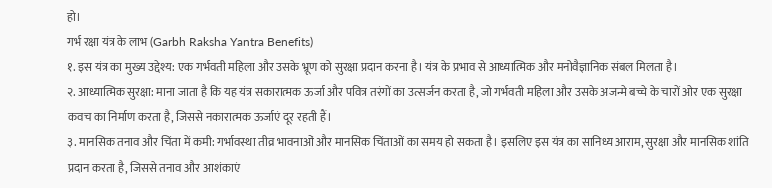हो।
गर्भ रक्षा यंत्र के लाभ (Garbh Raksha Yantra Benefits)
१. इस यंत्र का मुख्य उद्देश्य: एक गर्भवती महिला और उसके भ्रूण को सुरक्षा प्रदान करना है। यंत्र के प्रभाव से आध्यात्मिक और मनोवैज्ञानिक संबल मिलता है।
२. आध्यात्मिक सुरक्षा: माना जाता है कि यह यंत्र सकारात्मक ऊर्जा और पवित्र तरंगों का उत्सर्जन करता है, जो गर्भवती महिला और उसके अजन्मे बच्चे के चारों ओर एक सुरक्षा कवच का निर्माण करता है, जिससे नकारात्मक ऊर्जाएं दूर रहती हैं।
३. मानसिक तनाव और चिंता में कमी: गर्भावस्था तीव्र भावनाओं और मानसिक चिंताओं का समय हो सकता है। इसलिए इस यंत्र का सानिध्य आराम, सुरक्षा और मानसिक शांति प्रदान करता है, जिससे तनाव और आशंकाएं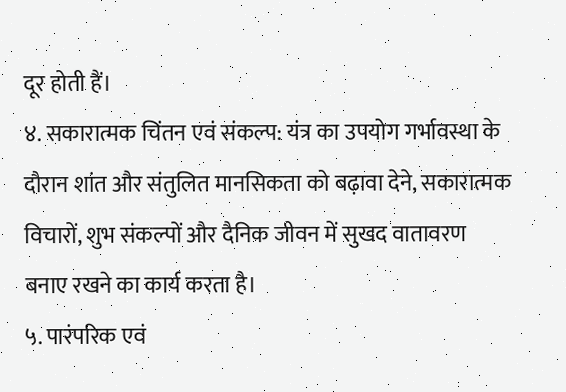दूर होती हैं।
४. सकारात्मक चिंतन एवं संकल्प: यंत्र का उपयोग गर्भावस्था के दौरान शांत और संतुलित मानसिकता को बढ़ावा देने, सकारात्मक विचारों, शुभ संकल्पों और दैनिक जीवन में सुखद वातावरण बनाए रखने का कार्य करता है।
५. पारंपरिक एवं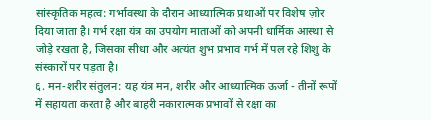सांस्कृतिक महत्व: गर्भावस्था के दौरान आध्यात्मिक प्रथाओं पर विशेष ज़ोर दिया जाता है। गर्भ रक्षा यंत्र का उपयोग माताओं को अपनी धार्मिक आस्था से जोड़े रखता है, जिसका सीधा और अत्यंत शुभ प्रभाव गर्भ में पल रहे शिशु के संस्कारों पर पड़ता है।
६. मन-शरीर संतुलन: यह यंत्र मन, शरीर और आध्यात्मिक ऊर्जा - तीनों रूपों में सहायता करता है और बाहरी नकारात्मक प्रभावों से रक्षा का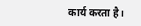कार्य करता है।